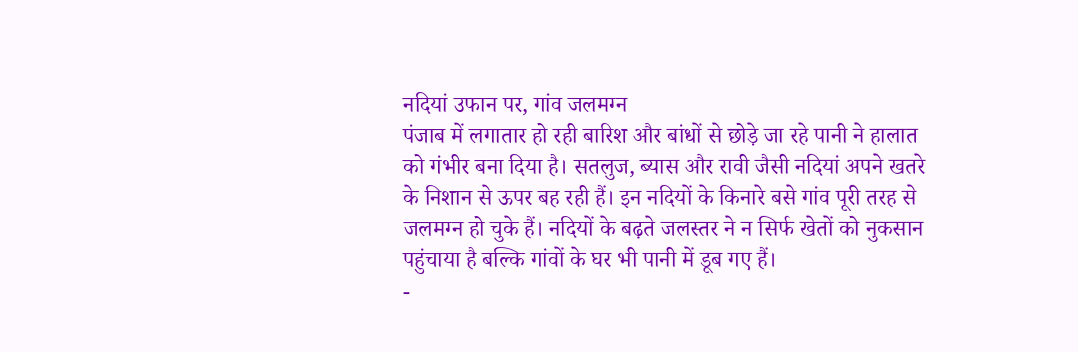नदियां उफान पर, गांव जलमग्न
पंजाब में लगातार हो रही बारिश और बांधों से छोड़े जा रहे पानी ने हालात को गंभीर बना दिया है। सतलुज, ब्यास और रावी जैसी नदियां अपने खतरे के निशान से ऊपर बह रही हैं। इन नदियों के किनारे बसे गांव पूरी तरह से जलमग्न हो चुके हैं। नदियों के बढ़ते जलस्तर ने न सिर्फ खेतों को नुकसान पहुंचाया है बल्कि गांवों के घर भी पानी में डूब गए हैं।
-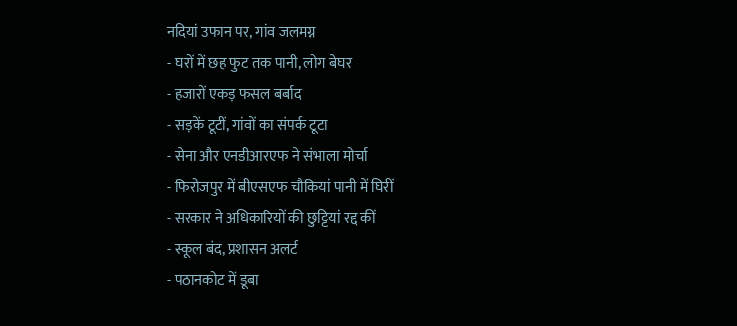नदियां उफान पर, गांव जलमग्न
- घरों में छह फुट तक पानी, लोग बेघर
- हजारों एकड़ फसल बर्बाद
- सड़कें टूटीं, गांवों का संपर्क टूटा
- सेना और एनडीआरएफ ने संभाला मोर्चा
- फिरोजपुर में बीएसएफ चौकियां पानी में घिरीं
- सरकार ने अधिकारियों की छुट्टियां रद्द कीं
- स्कूल बंद, प्रशासन अलर्ट
- पठानकोट में डूबा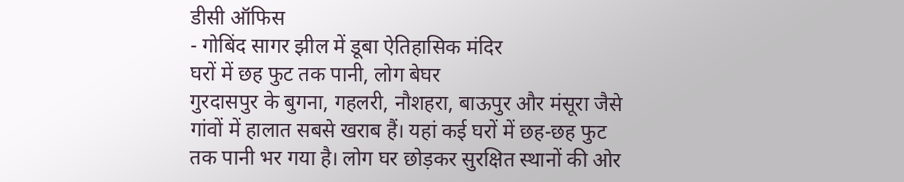डीसी ऑफिस
- गोबिंद सागर झील में डूबा ऐतिहासिक मंदिर
घरों में छह फुट तक पानी, लोग बेघर
गुरदासपुर के बुगना, गहलरी, नौशहरा, बाऊपुर और मंसूरा जैसे गांवों में हालात सबसे खराब हैं। यहां कई घरों में छह-छह फुट तक पानी भर गया है। लोग घर छोड़कर सुरक्षित स्थानों की ओर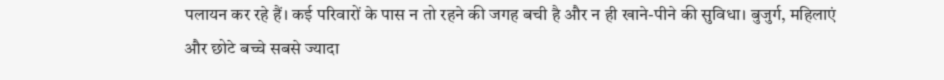पलायन कर रहे हैं। कई परिवारों के पास न तो रहने की जगह बची है और न ही खाने-पीने की सुविधा। बुजुर्ग, महिलाएं और छोटे बच्चे सबसे ज्यादा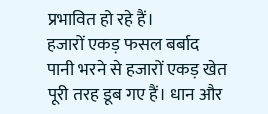प्रभावित हो रहे हैं।
हजारों एकड़ फसल बर्बाद
पानी भरने से हजारों एकड़ खेत पूरी तरह डूब गए हैं। धान और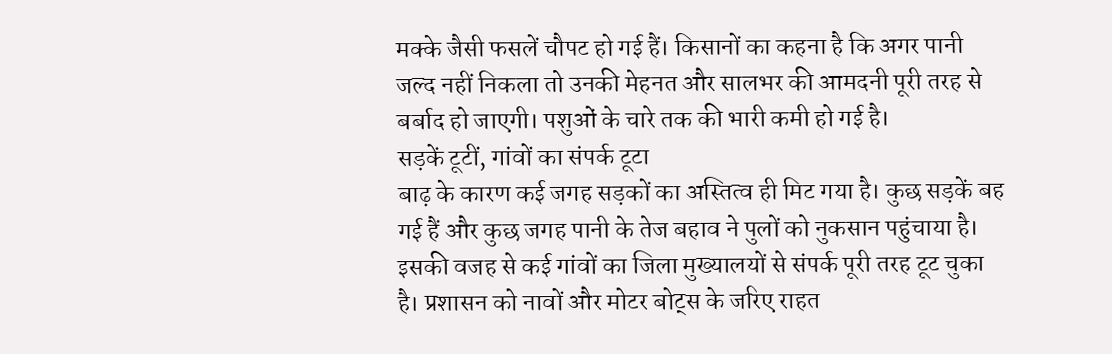मक्के जैसी फसलें चौपट हो गई हैं। किसानों का कहना है कि अगर पानी जल्द नहीं निकला तो उनकी मेहनत और सालभर की आमदनी पूरी तरह से बर्बाद हो जाएगी। पशुओं के चारे तक की भारी कमी हो गई है।
सड़कें टूटीं, गांवों का संपर्क टूटा
बाढ़ के कारण कई जगह सड़कों का अस्तित्व ही मिट गया है। कुछ सड़कें बह गई हैं और कुछ जगह पानी के तेज बहाव ने पुलों को नुकसान पहुंचाया है। इसकी वजह से कई गांवों का जिला मुख्यालयों से संपर्क पूरी तरह टूट चुका है। प्रशासन को नावों और मोटर बोट्स के जरिए राहत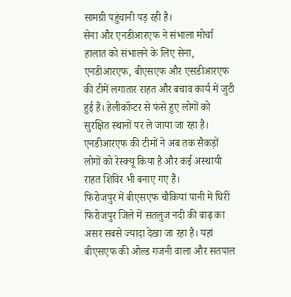सामग्री पहुंचानी पड़ रही है।
सेना और एनडीआरएफ ने संभाला मोर्चा
हालात को संभालने के लिए सेना, एनडीआरएफ, बीएसएफ और एसडीआरएफ की टीमें लगातार राहत और बचाव कार्य में जुटी हुई हैं। हेलीकॉप्टर से फंसे हुए लोगों को सुरक्षित स्थानों पर ले जाया जा रहा है। एनडीआरएफ की टीमों ने अब तक सैकड़ों लोगों को रेस्क्यू किया है और कई अस्थायी राहत शिविर भी बनाए गए हैं।
फिरोजपुर में बीएसएफ चौकियां पानी में घिरीं
फिरोजपुर जिले में सतलुज नदी की बाढ़ का असर सबसे ज्यादा देखा जा रहा है। यहां बीएसएफ की ओल्ड गजनी वाला और सतपाल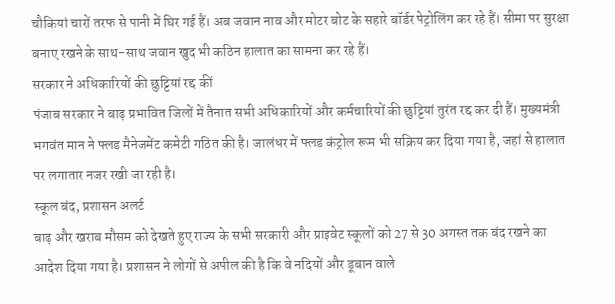चौकियां चारों तरफ से पानी में घिर गई हैं। अब जवान नाव और मोटर बोट के सहारे बॉर्डर पेट्रोलिंग कर रहे हैं। सीमा पर सुरक्षा बनाए रखने के साथ-साथ जवान खुद भी कठिन हालात का सामना कर रहे हैं।
सरकार ने अधिकारियों की छुट्टियां रद्द कीं
पंजाब सरकार ने बाढ़ प्रभावित जिलों में तैनात सभी अधिकारियों और कर्मचारियों की छुट्टियां तुरंत रद्द कर दी हैं। मुख्यमंत्री भगवंत मान ने फ्लड मैनेजमेंट कमेटी गठित की है। जालंधर में फ्लड कंट्रोल रूम भी सक्रिय कर दिया गया है, जहां से हालात पर लगातार नजर रखी जा रही है।
स्कूल बंद, प्रशासन अलर्ट
बाढ़ और खराब मौसम को देखते हुए राज्य के सभी सरकारी और प्राइवेट स्कूलों को 27 से 30 अगस्त तक बंद रखने का आदेश दिया गया है। प्रशासन ने लोगों से अपील की है कि वे नदियों और डूबान वाले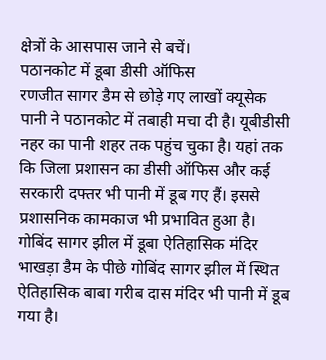क्षेत्रों के आसपास जाने से बचें।
पठानकोट में डूबा डीसी ऑफिस
रणजीत सागर डैम से छोड़े गए लाखों क्यूसेक पानी ने पठानकोट में तबाही मचा दी है। यूबीडीसी नहर का पानी शहर तक पहुंच चुका है। यहां तक कि जिला प्रशासन का डीसी ऑफिस और कई सरकारी दफ्तर भी पानी में डूब गए हैं। इससे प्रशासनिक कामकाज भी प्रभावित हुआ है।
गोबिंद सागर झील में डूबा ऐतिहासिक मंदिर
भाखड़ा डैम के पीछे गोबिंद सागर झील में स्थित ऐतिहासिक बाबा गरीब दास मंदिर भी पानी में डूब गया है।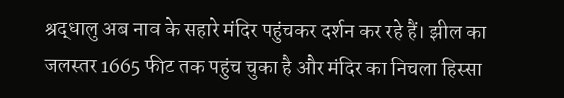श्रद्धालु अब नाव के सहारे मंदिर पहुंचकर दर्शन कर रहे हैं। झील का जलस्तर 1665 फीट तक पहुंच चुका है और मंदिर का निचला हिस्सा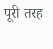पूरी तरह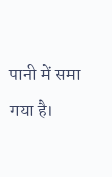पानी में समा गया है।